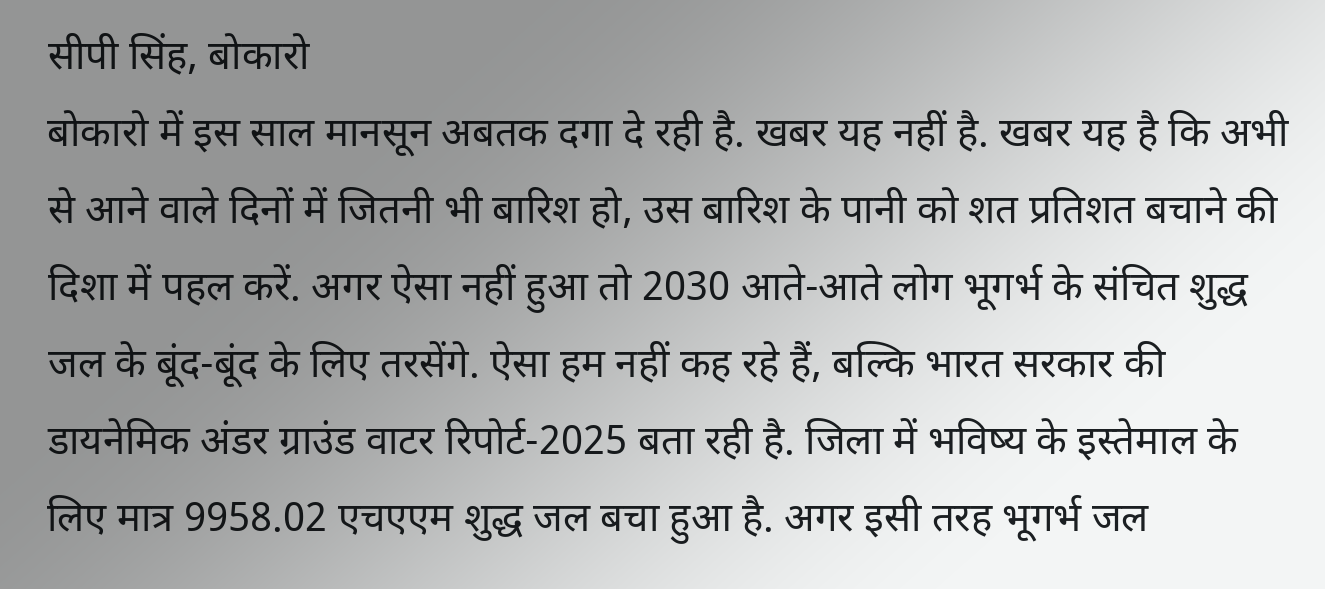सीपी सिंह, बोकारो
बोकारो में इस साल मानसून अबतक दगा दे रही है. खबर यह नहीं है. खबर यह है कि अभी से आने वाले दिनों में जितनी भी बारिश हो, उस बारिश के पानी को शत प्रतिशत बचाने की दिशा में पहल करें. अगर ऐसा नहीं हुआ तो 2030 आते-आते लोग भूगर्भ के संचित शुद्ध जल के बूंद-बूंद के लिए तरसेंगे. ऐसा हम नहीं कह रहे हैं, बल्कि भारत सरकार की डायनेमिक अंडर ग्राउंड वाटर रिपोर्ट-2025 बता रही है. जिला में भविष्य के इस्तेमाल के लिए मात्र 9958.02 एचएएम शुद्ध जल बचा हुआ है. अगर इसी तरह भूगर्भ जल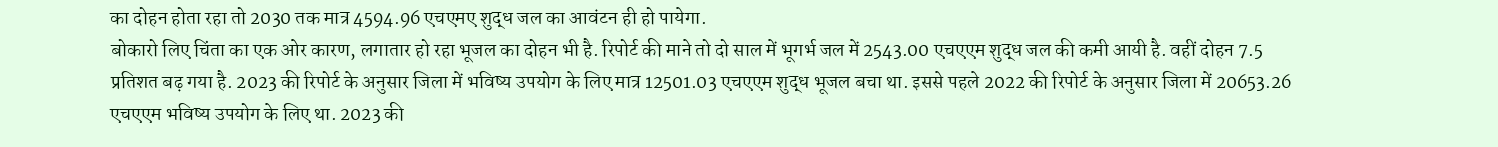का दोहन होता रहा तो 2030 तक मात्र 4594.96 एचएमए शुद्ध जल का आवंटन ही हो पायेगा.
बोकारो लिए चिंता का एक ओर कारण, लगातार हो रहा भूजल का दोहन भी है. रिपोर्ट की माने तो दो साल में भूगर्भ जल में 2543.00 एचएएम शुद्ध जल की कमी आयी है. वहीं दोहन 7.5 प्रतिशत बढ़ गया है. 2023 की रिपोर्ट के अनुसार जिला में भविष्य उपयोग के लिए मात्र 12501.03 एचएएम शुद्ध भूजल बचा था. इससे पहले 2022 की रिपोर्ट के अनुसार जिला में 20653.26 एचएएम भविष्य उपयोग के लिए था. 2023 की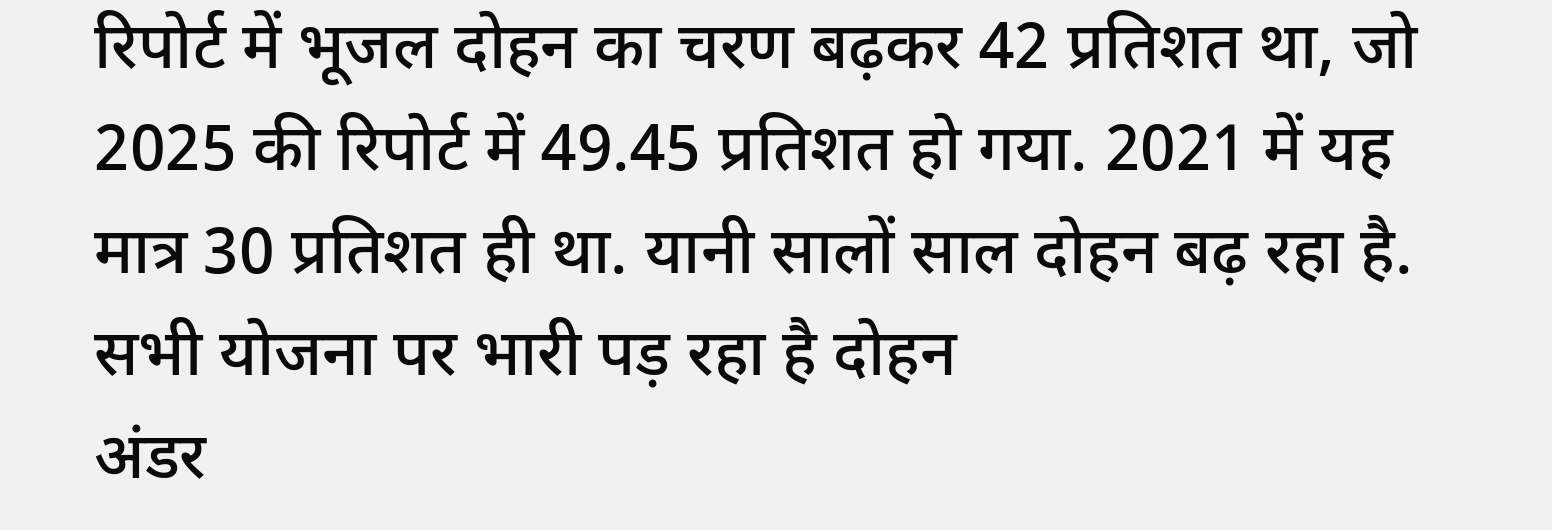रिपोर्ट में भूजल दोहन का चरण बढ़कर 42 प्रतिशत था, जो 2025 की रिपोर्ट में 49.45 प्रतिशत हो गया. 2021 में यह मात्र 30 प्रतिशत ही था. यानी सालों साल दोहन बढ़ रहा है.
सभी योजना पर भारी पड़ रहा है दोहन
अंडर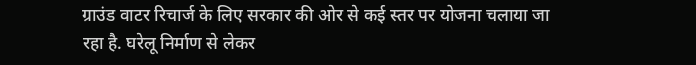ग्राउंड वाटर रिचार्ज के लिए सरकार की ओर से कई स्तर पर योजना चलाया जा रहा है. घरेलू निर्माण से लेकर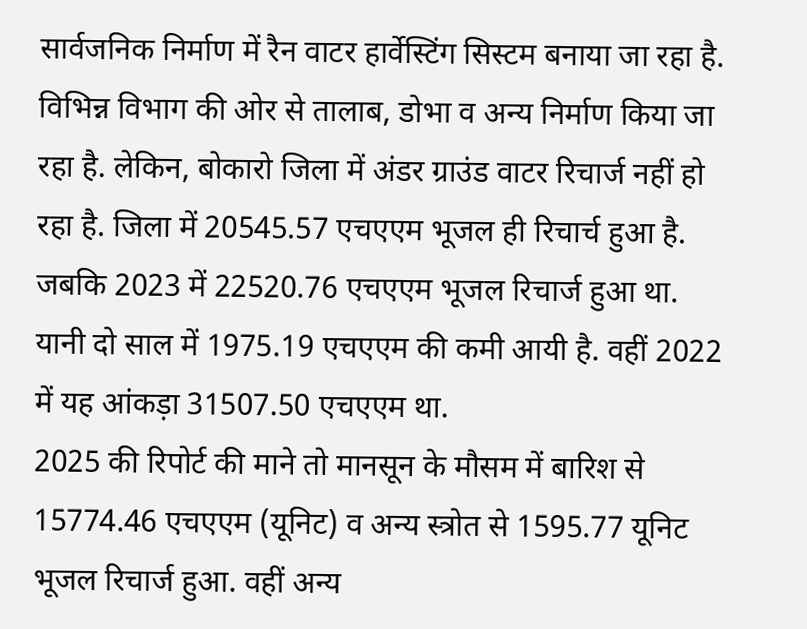सार्वजनिक निर्माण में रैन वाटर हार्वेस्टिंग सिस्टम बनाया जा रहा है. विभिन्न विभाग की ओर से तालाब, डोभा व अन्य निर्माण किया जा रहा है. लेकिन, बोकारो जिला में अंडर ग्राउंड वाटर रिचार्ज नहीं हो रहा है. जिला में 20545.57 एचएएम भूजल ही रिचार्च हुआ है. जबकि 2023 में 22520.76 एचएएम भूजल रिचार्ज हुआ था. यानी दो साल में 1975.19 एचएएम की कमी आयी है. वहीं 2022 में यह आंकड़ा 31507.50 एचएएम था.
2025 की रिपोर्ट की माने तो मानसून के मौसम में बारिश से 15774.46 एचएएम (यूनिट) व अन्य स्त्रोत से 1595.77 यूनिट भूजल रिचार्ज हुआ. वहीं अन्य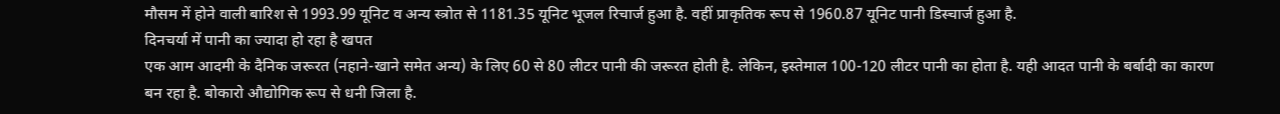मौसम में होने वाली बारिश से 1993.99 यूनिट व अन्य स्त्रोत से 1181.35 यूनिट भूजल रिचार्ज हुआ है. वहीं प्राकृतिक रूप से 1960.87 यूनिट पानी डिस्चार्ज हुआ है.
दिनचर्या में पानी का ज्यादा हो रहा है खपत
एक आम आदमी के दैनिक जरूरत (नहाने-खाने समेत अन्य) के लिए 60 से 80 लीटर पानी की जरूरत होती है. लेकिन, इस्तेमाल 100-120 लीटर पानी का होता है. यही आदत पानी के बर्बादी का कारण बन रहा है. बोकारो औद्योगिक रूप से धनी जिला है.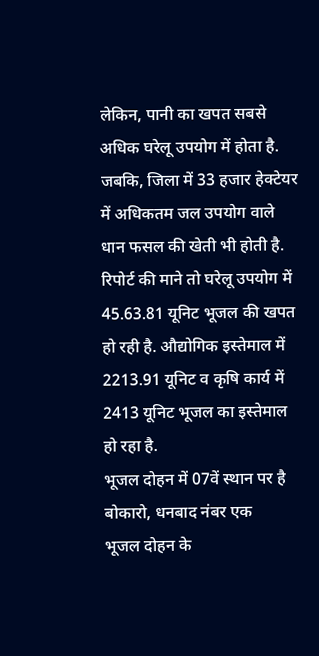लेकिन, पानी का खपत सबसे अधिक घरेलू उपयोग में होता है. जबकि, जिला में 33 हजार हेक्टेयर में अधिकतम जल उपयोग वाले धान फसल की खेती भी होती है. रिपोर्ट की माने तो घरेलू उपयोग में 45.63.81 यूनिट भूजल की खपत हो रही है. औद्योगिक इस्तेमाल में 2213.91 यूनिट व कृषि कार्य में 2413 यूनिट भूजल का इस्तेमाल हो रहा है.
भूजल दोहन में 07वें स्थान पर है बोकारो, धनबाद नंबर एक
भूजल दोहन के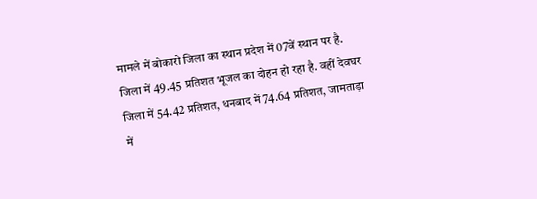मामले में बोकारो जिला का स्थान प्रदेश में 07वें स्थान पर है. जिला में 49.45 प्रतिशत भूजल का दोहन हो रहा है. वहीं देवघर जिला में 54.42 प्रतिशत, धनबाद में 74.64 प्रतिशत, जामताड़ा में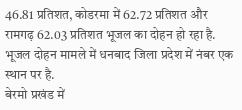46.81 प्रतिशत, कोडरमा में 62.72 प्रतिशत और रामगढ़ 62.03 प्रतिशत भूजल का दोहन हो रहा है. भूजल दोहन मामले में धनबाद जिला प्रदेश में नंबर एक स्थान पर है.
बेरमो प्रखंड में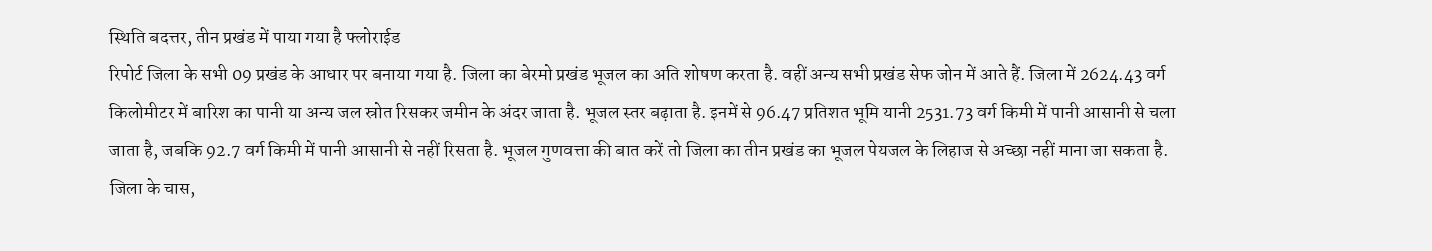स्थिति बदत्तर, तीन प्रखंड में पाया गया है फ्लोराईड
रिपोर्ट जिला के सभी 09 प्रखंड के आधार पर बनाया गया है. जिला का बेरमो प्रखंड भूजल का अति शोषण करता है. वहीं अन्य सभी प्रखंड सेफ जोन में आते हैं. जिला में 2624.43 वर्ग किलोमीटर में बारिश का पानी या अन्य जल स्रोत रिसकर जमीन के अंदर जाता है. भूजल स्तर बढ़ाता है. इनमें से 96.47 प्रतिशत भूमि यानी 2531.73 वर्ग किमी में पानी आसानी से चला जाता है, जबकि 92.7 वर्ग किमी में पानी आसानी से नहीं रिसता है. भूजल गुणवत्ता की बात करें तो जिला का तीन प्रखंड का भूजल पेयजल के लिहाज से अच्छा नहीं माना जा सकता है. जिला के चास,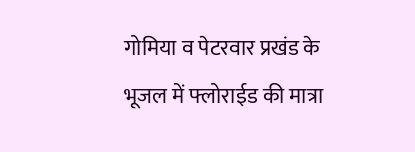गोमिया व पेटरवार प्रखंड के भूजल में फ्लोराईड की मात्रा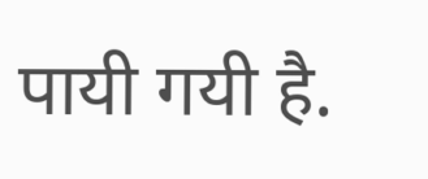पायी गयी है.